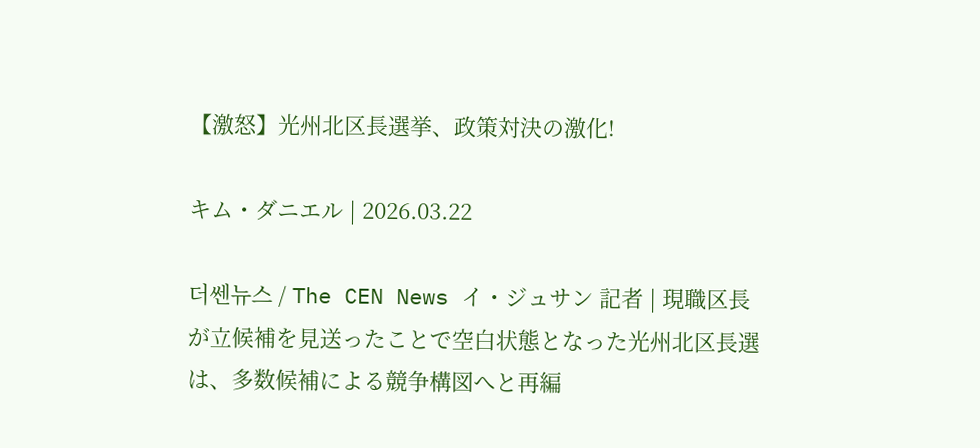【激怒】光州北区長選挙、政策対決の激化!

キム・ダニエル | 2026.03.22

더쎈뉴스 / The CEN News イ・ジュサン 記者 | 現職区長が立候補を見送ったことで空白状態となった光州北区長選は、多数候補による競争構図へと再編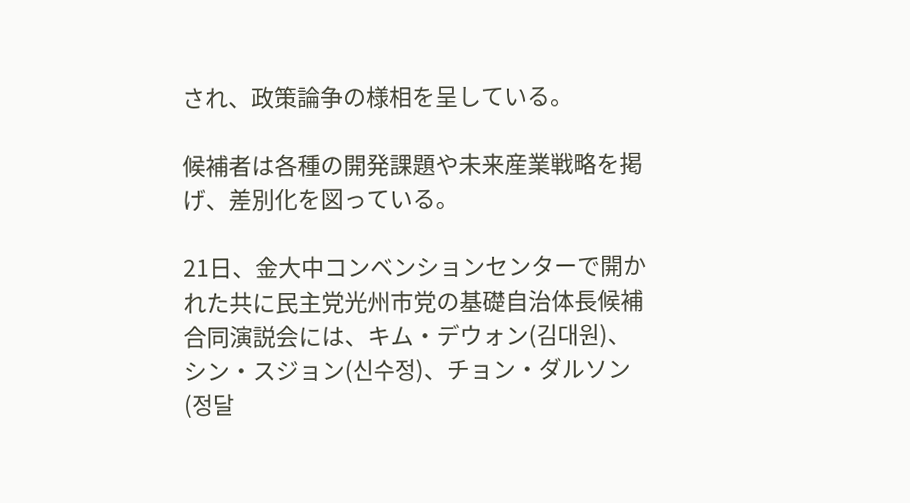され、政策論争の様相を呈している。

候補者は各種の開発課題や未来産業戦略を掲げ、差別化を図っている。

21日、金大中コンベンションセンターで開かれた共に民主党光州市党の基礎自治体長候補合同演説会には、キム・デウォン(김대원)、シン・スジョン(신수정)、チョン・ダルソン(정달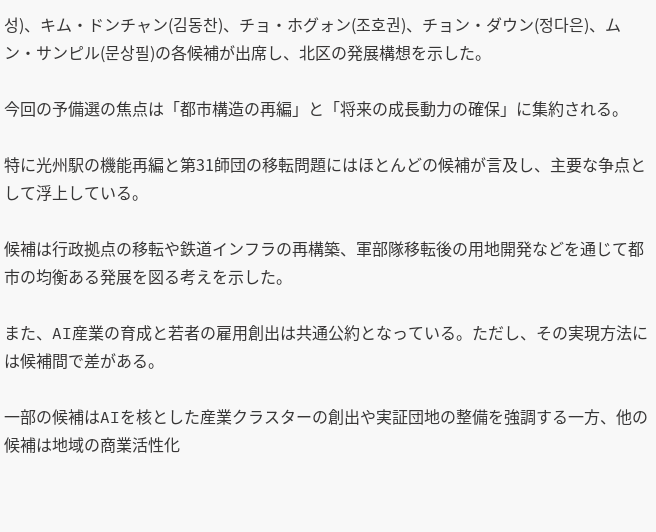성)、キム・ドンチャン(김동찬)、チョ・ホグォン(조호권)、チョン・ダウン(정다은)、ムン・サンピル(문상필)の各候補が出席し、北区の発展構想を示した。

今回の予備選の焦点は「都市構造の再編」と「将来の成長動力の確保」に集約される。

特に光州駅の機能再編と第31師団の移転問題にはほとんどの候補が言及し、主要な争点として浮上している。

候補は行政拠点の移転や鉄道インフラの再構築、軍部隊移転後の用地開発などを通じて都市の均衡ある発展を図る考えを示した。

また、AI産業の育成と若者の雇用創出は共通公約となっている。ただし、その実現方法には候補間で差がある。

一部の候補はAIを核とした産業クラスターの創出や実証団地の整備を強調する一方、他の候補は地域の商業活性化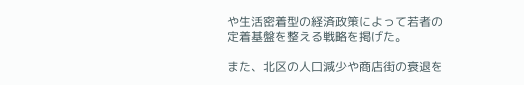や生活密着型の経済政策によって若者の定着基盤を整える戦略を掲げた。

また、北区の人口減少や商店街の衰退を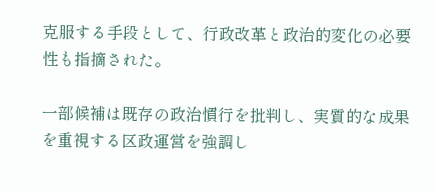克服する手段として、行政改革と政治的変化の必要性も指摘された。

一部候補は既存の政治慣行を批判し、実質的な成果を重視する区政運営を強調し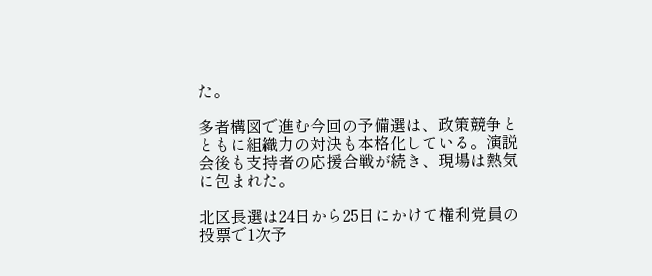た。

多者構図で進む今回の予備選は、政策競争とともに組織力の対決も本格化している。演説会後も支持者の応援合戦が続き、現場は熱気に包まれた。

北区長選は24日から25日にかけて権利党員の投票で1次予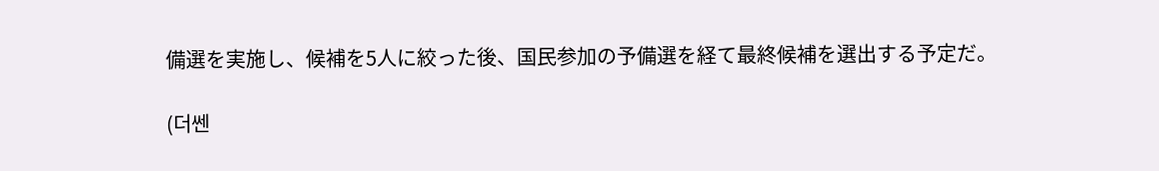備選を実施し、候補を5人に絞った後、国民参加の予備選を経て最終候補を選出する予定だ。

(더쎈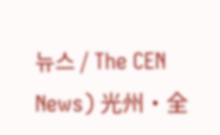뉴스 / The CEN News) 光州・全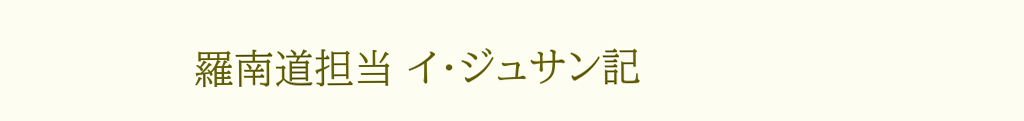羅南道担当 イ・ジュサン記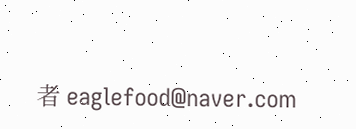者 eaglefood@naver.com